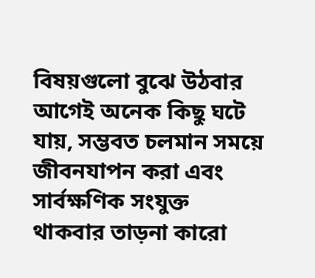বিষয়গুলো বুঝে উঠবার আগেই অনেক কিছু ঘটে যায়, সম্ভবত চলমান সময়ে জীবনযাপন করা এবং সার্বক্ষণিক সংযুক্ত থাকবার তাড়না কারো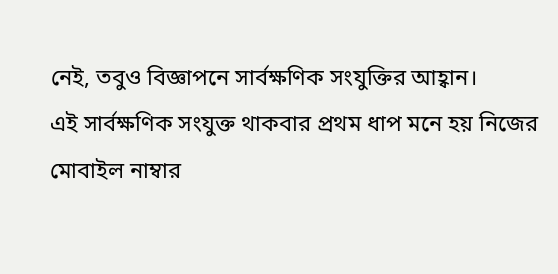নেই, তবুও বিজ্ঞাপনে সার্বক্ষণিক সংযুক্তির আহ্বান।
এই সার্বক্ষণিক সংযুক্ত থাকবার প্রথম ধাপ মনে হয় নিজের মোবাইল নাম্বার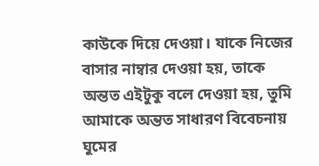কাউকে দিয়ে দেওয়া। যাকে নিজের বাসার নাম্বার দেওয়া হয়, তাকে অন্তত এইটুকু বলে দেওয়া হয়, তুমি আমাকে অন্তত সাধারণ বিবেচনায় ঘুমের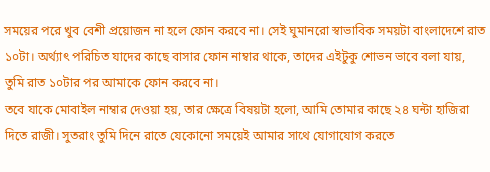সময়ের পরে খুব বেশী প্রয়োজন না হলে ফোন করবে না। সেই ঘুমানরো স্বাভাবিক সময়টা বাংলাদেশে রাত ১০টা। অর্থ্যাৎ পরিচিত যাদের কাছে বাসার ফোন নাম্বার থাকে, তাদের এইটুকু শোভন ভাবে বলা যায়, তুমি রাত ১০টার পর আমাকে ফোন করবে না।
তবে যাকে মোবাইল নাম্বার দেওয়া হয়, তার ক্ষেত্রে বিষয়টা হলো, আমি তোমার কাছে ২৪ ঘন্টা হাজিরা দিতে রাজী। সুতরাং তুমি দিনে রাতে যেকোনো সময়েই আমার সাথে যোগাযোগ করতে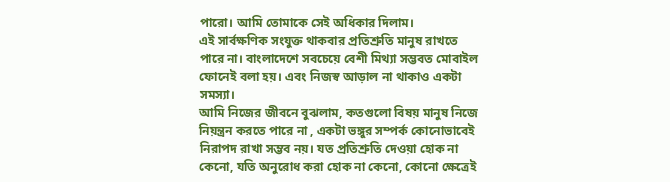পারো। আমি তোমাকে সেই অধিকার দিলাম।
এই সার্বক্ষণিক সংযুক্ত থাকবার প্রতিশ্রুতি মানুষ রাখতে পারে না। বাংলাদেশে সবচেয়ে বেশী মিথ্যা সম্ভবত মোবাইল ফোনেই বলা হয়। এবং নিজস্ব আড়াল না থাকাও একটা সমস্যা।
আমি নিজের জীবনে বুঝলাম, কতগুলো বিষয় মানুষ নিজে নিয়ন্ত্রন করতে পারে না , একটা ভঙ্গুর সম্পর্ক কোনোভাবেই নিরাপদ রাখা সম্ভব নয়। যত প্রতিশ্রুতি দেওয়া হোক না কেনো, যতি অনুরোধ করা হোক না কেনো, কোনো ক্ষেত্রেই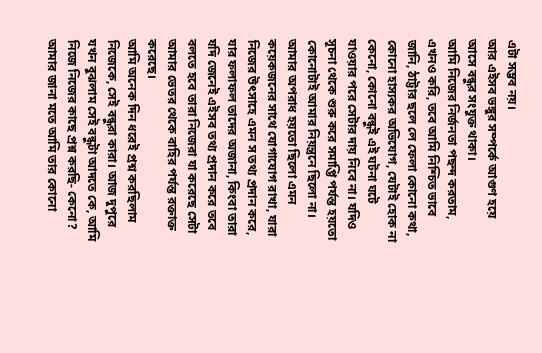এটা সম্ভব নয়।
আর এইসব ভঙ্গুর সম্পর্কে আগুণ হয়ে আসে বন্ধুর সংযুক্ত থাকা।
আমি নিজের নির্জনতা পছন্দ করতাম, এখনও করি, তবে আমি নিশ্চিত ভাবে জানি, ঠাট্টার ছলে লে ফেলা কোনো কথা, কোনো হাস্যকর অভিযোগ, যেটাই হোক না কেনো, কোনো বন্ধুই এই ঘটনা ঘটে যাওয়ার পরে সেটার দায় নিবে না। যদিও সূচনা থেকে শুরু করে সমাপ্তি পর্যন্ত হয়তো কোনোটাই আমার নিয়ন্ত্রনে ছিলো না। আমার অপরাধ হয়তো ছিলো এমন কয়েকজনের সাথে যোগাযোগ রাখা, যারা নিজের উৎসাহে এমন স তথ্য প্রদান করে, যার ফলাফল তাদের অজানা, কিংবা তারা যদি জেনেই এইসব তথ্য প্রদান করে তবে বলতে হবে তারা নিজেরা যা করেছে সেটা আমার ভেতর থেকে বাহির পর্যন্ত রক্তাক্ত করেছে।
আমি অনেক দিন ধরেই প্রশ্ন করছিলাম নিজেকে, সেই বন্ধুরা কারা। আজ দুপুরে যখন বুঝলাম সেই বন্ধুটা আদতে কে, আমি নিজে নিজের কাছে প্রশ্ন করছি- কেনো?
আমার জানা মতে আমি তার কোনো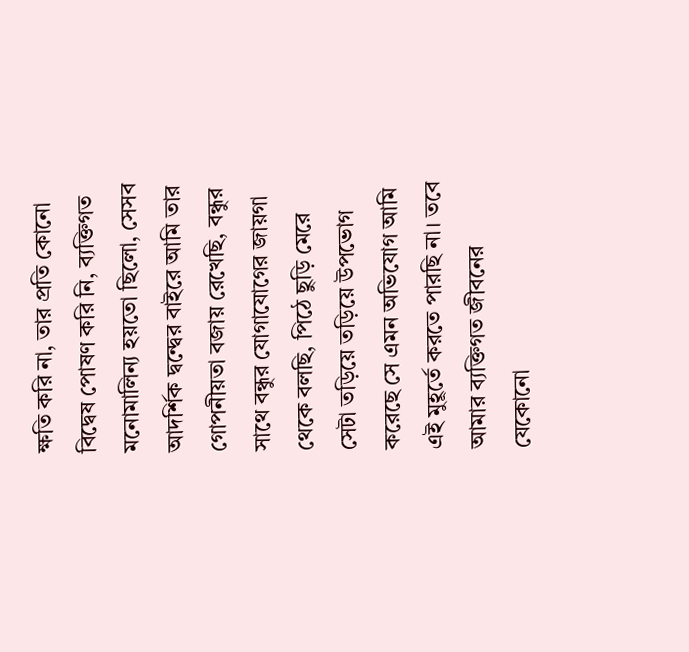ক্ষতি করি না, তার প্রতি কোনো বিদ্বেষ পোষণ করি নি, ব্যক্তিগত মনোমালিন্য হয়তো ছিলো, সেসব আদর্শিক দ্বন্দ্বের বাইরে আমি তার গোপনীয়তা বজায় রেখেছি, বন্ধুর সাথে বন্ধুর যোগাযোগের জায়গা থেকে বলছি, পিঠে ছুড়ি মেরে সেটা তড়িয়ে তড়িয়ে উপভোগ করেছে সে এমন অভিযোগ আমি এই মুহূর্তে করতে পারছি না। তবে আমার ব্যক্তিগত জীবনের যেকোনো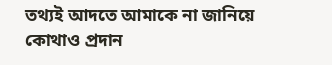তথ্যই আদতে আমাকে না জানিয়ে কোথাও প্রদান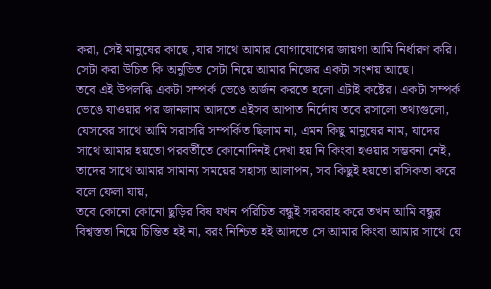করা, সেই মানুষের কাছে ,যার সাথে আমার যোগাযোগের জায়গা আমি নির্ধারণ করি। সেটা করা উচিত কি অনুভিত সেটা নিয়ে আমার নিজের একটা সংশয় আছে।
তবে এই উপলব্ধি একটা সম্পর্ক ভেঙে অর্জন করতে হলো এটাই কষ্টের। একটা সম্পর্ক ভেঙে যাওয়ার পর জানলাম আদতে এইসব আপাত নির্দোষ তবে রসালো তথ্যগুলো, যেসবের সাথে আমি সরাসরি সম্পর্কিত ছিলাম না, এমন কিছু মানুষের নাম, যাদের সাথে আমার হয়তো পরবর্তীতে কোনোদিনই দেখা হয় নি কিংবা হওয়ার সম্ভবনা নেই, তাদের সাথে আমার সামান্য সময়ের সহাস্য আলাপন, সব কিছুই হয়তো রসিকতা করে বলে ফেলা যায়,
তবে কোনো কোনো ছুড়ির বিষ যখন পরিচিত বন্ধুই সরবরাহ করে তখন আমি বন্ধুর বিশ্বস্ততা নিয়ে চিন্তিত হই না, বরং নিশ্চিত হই আদতে সে আমার কিংবা আমার সাথে যে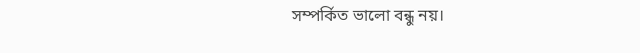সম্পর্কিত ভালো বন্ধু নয়।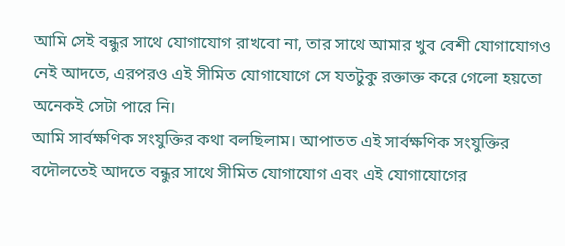আমি সেই বন্ধুর সাথে যোগাযোগ রাখবো না, তার সাথে আমার খুব বেশী যোগাযোগও নেই আদতে, এরপরও এই সীমিত যোগাযোগে সে যতটুকু রক্তাক্ত করে গেলো হয়তো অনেকই সেটা পারে নি।
আমি সার্বক্ষণিক সংযুক্তির কথা বলছিলাম। আপাতত এই সার্বক্ষণিক সংযুক্তির বদৌলতেই আদতে বন্ধুর সাথে সীমিত যোগাযোগ এবং এই যোগাযোগের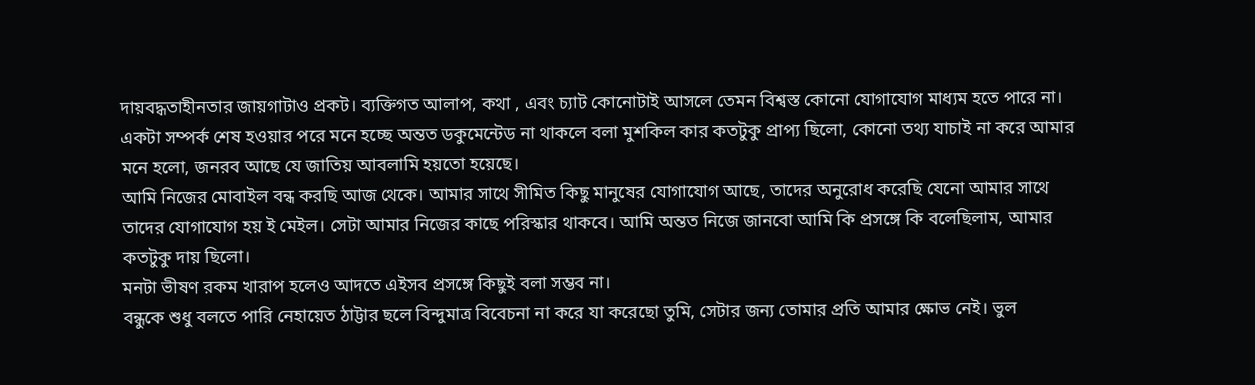দায়বদ্ধতাহীনতার জায়গাটাও প্রকট। ব্যক্তিগত আলাপ, কথা , এবং চ্যাট কোনোটাই আসলে তেমন বিশ্বস্ত কোনো যোগাযোগ মাধ্যম হতে পারে না। একটা সম্পর্ক শেষ হওয়ার পরে মনে হচ্ছে অন্তত ডকুমেন্টেড না থাকলে বলা মুশকিল কার কতটুকু প্রাপ্য ছিলো, কোনো তথ্য যাচাই না করে আমার মনে হলো, জনরব আছে যে জাতিয় আবলামি হয়তো হয়েছে।
আমি নিজের মোবাইল বন্ধ করছি আজ থেকে। আমার সাথে সীমিত কিছু মানুষের যোগাযোগ আছে, তাদের অনুরোধ করেছি যেনো আমার সাথে তাদের যোগাযোগ হয় ই মেইল। সেটা আমার নিজের কাছে পরিস্কার থাকবে। আমি অন্তত নিজে জানবো আমি কি প্রসঙ্গে কি বলেছিলাম, আমার কতটুকু দায় ছিলো।
মনটা ভীষণ রকম খারাপ হলেও আদতে এইসব প্রসঙ্গে কিছুই বলা সম্ভব না।
বন্ধুকে শুধু বলতে পারি নেহায়েত ঠাট্টার ছলে বিন্দুমাত্র বিবেচনা না করে যা করেছো তুমি, সেটার জন্য তোমার প্রতি আমার ক্ষোভ নেই। ভুল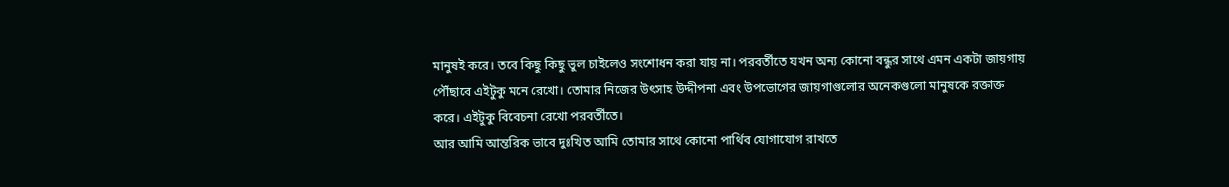মানুষই করে। তবে কিছু কিছু ভুল চাইলেও সংশোধন করা যায় না। পরবর্তীতে যখন অন্য কোনো বন্ধুর সাথে এমন একটা জায়গায় পৌঁছাবে এইটুকু মনে রেখো। তোমার নিজের উৎসাহ উদ্দীপনা এবং উপভোগের জায়গাগুলোর অনেকগুলো মানুষকে রক্তাক্ত করে। এইটুকু বিবেচনা রেখো পরবর্তীতে।
আর আমি আন্তরিক ভাবে দুঃখিত আমি তোমার সাথে কোনো পার্থিব যোগাযোগ রাখতে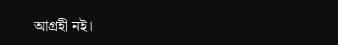আগ্রহী নই।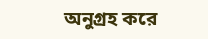অনুগ্রহ করে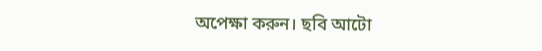অপেক্ষা করুন। ছবি আটো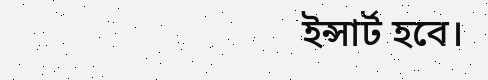ইন্সার্ট হবে।